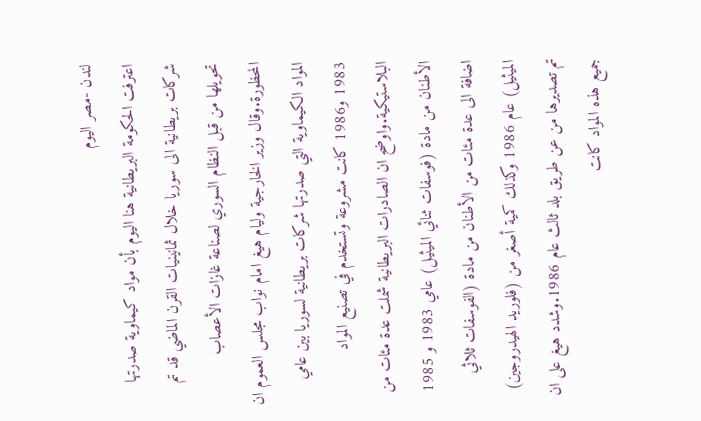لندن -مصر اليوم
اعترفت الحكومة البريطانية هنا اليوم بأن مواد كيماوية صدرتها شركات بريطانية الى سوريا خلال ثمانينيات القرن الماضي قد تم تحويلها من قبل النظام السوري لصناعة غازات الأعصاب المحظورة.وقال وزير الخارجية وليام هيغ امام نواب مجلس العموم ان المواد الكيماوية التي صدرتها شركات بريطانية لسوريا بين عامي 1983 و1986 كانت مشروعة وتستخدم في تصنيع المواد البلاستيكية.واوضح ان الصادرات البريطانية شملت عدة مئات من الأطنان من مادة (فوسفات ثنائي الميثيل) عامي 1983 و 1985 اضافة الى عدة مئات من الأطنان من مادة (الفوسفات ثلاثي الميثيل) عام 1986 وكذلك كمية أصغر من (فلوريد الهيدروجين) تم تصديرها من عن طريق بلد ثالث عام 1986.وشدد هيغ على ان جميع هذه المواد كانت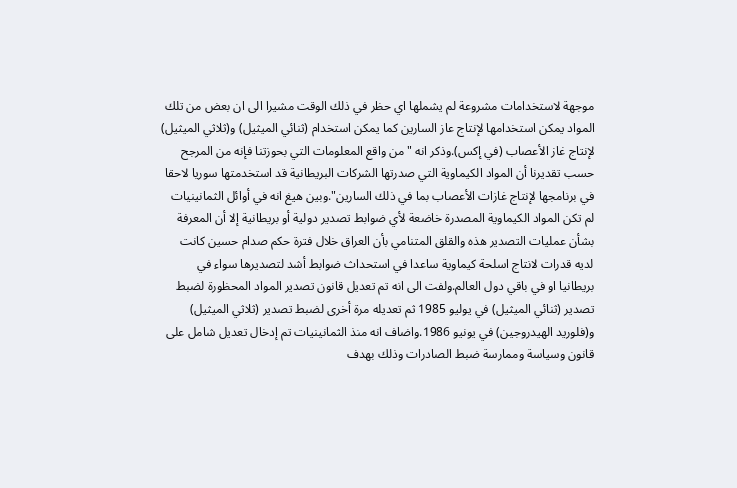موجهة لاستخدامات مشروعة لم يشملها اي حظر في ذلك الوقت مشيرا الى ان بعض من تلك المواد يمكن استخدامها لإنتاج عاز السارين كما يمكن استخدام (ثنائي الميثيل) و(ثلاثي الميثيل) لإنتاج غاز الأعصاب (في إكس).وذكر انه "من واقع المعلومات التي بحوزتنا فإنه من المرجح حسب تقديرنا أن المواد الكيماوية التي صدرتها الشركات البريطانية قد استخدمتها سوريا لاحقا في برنامجها لإنتاج غازات الأعصاب بما في ذلك السارين".وبين هيغ انه في أوائل الثمانينيات لم تكن المواد الكيماوية المصدرة خاضعة لأي ضوابط تصدير دولية أو بريطانية إلا أن المعرفة بشأن عمليات التصدير هذه والقلق المتنامي بأن العراق خلال فترة حكم صدام حسين كانت لديه قدرات لانتاج اسلحة كيماوية ساعدا في استحداث ضوابط أشد لتصديرها سواء في بريطانيا او في باقي دول العالم.ولفت الى انه تم تعديل قانون تصدير المواد المحظورة لضبط تصدير (ثنائي الميثيل) في يوليو 1985 ثم تعديله مرة أخرى لضبط تصدير (ثلاثي الميثيل) و(فلوريد الهيدروجين) في يونيو 1986.واضاف انه منذ الثمانينيات تم إدخال تعديل شامل على قانون وسياسة وممارسة ضبط الصادرات وذلك بهدف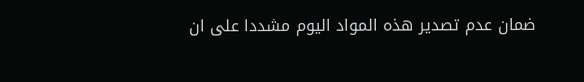ضمان عدم تصدير هذه المواد اليوم مشددا على ان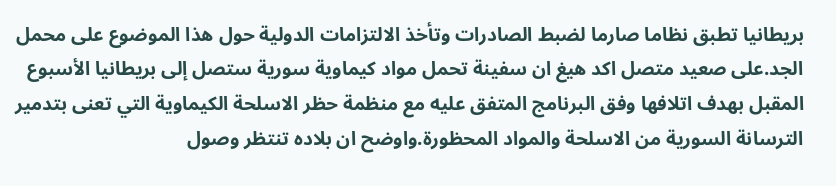بريطانيا تطبق نظاما صارما لضبط الصادرات وتأخذ الالتزامات الدولية حول هذا الموضوع على محمل الجد.على صعيد متصل اكد هيغ ان سفينة تحمل مواد كيماوية سورية ستصل إلى بريطانيا الأسبوع المقبل بهدف اتلافها وفق البرنامج المتفق عليه مع منظمة حظر الاسلحة الكيماوية التي تعنى بتدمير الترسانة السورية من الاسلحة والمواد المحظورة.واوضح ان بلاده تنتظر وصول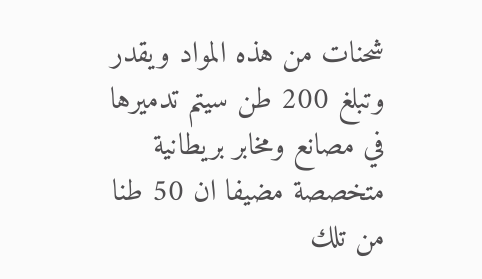شحنات من هذه المواد ويقدر وتبلغ 200 طن سيتم تدميرها في مصانع ومخابر بريطانية متخصصة مضيفا ان 50 طنا من تلك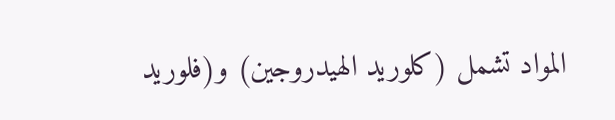المواد تشمل (كلوريد الهيدروجين) و(فلوريد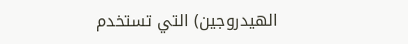الهيدروجين) التي تستخدم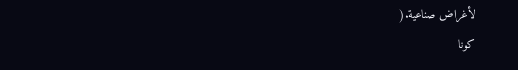لأغراض صناعية.(
كونا